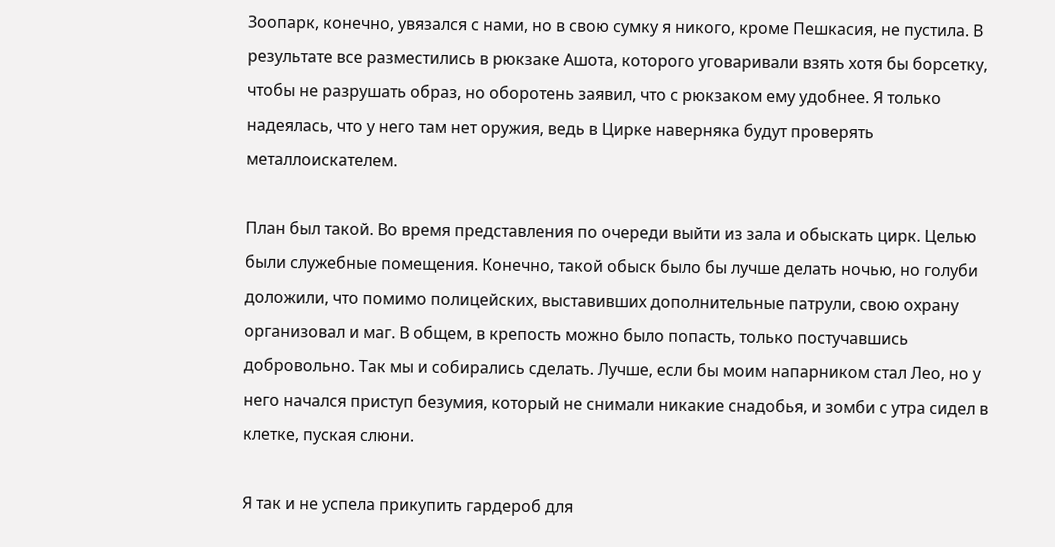Зоопарк, конечно, увязался с нами, но в свою сумку я никого, кроме Пешкасия, не пустила. В результате все разместились в рюкзаке Ашота, которого уговаривали взять хотя бы борсетку, чтобы не разрушать образ, но оборотень заявил, что с рюкзаком ему удобнее. Я только надеялась, что у него там нет оружия, ведь в Цирке наверняка будут проверять металлоискателем.

План был такой. Во время представления по очереди выйти из зала и обыскать цирк. Целью были служебные помещения. Конечно, такой обыск было бы лучше делать ночью, но голуби доложили, что помимо полицейских, выставивших дополнительные патрули, свою охрану организовал и маг. В общем, в крепость можно было попасть, только постучавшись добровольно. Так мы и собирались сделать. Лучше, если бы моим напарником стал Лео, но у него начался приступ безумия, который не снимали никакие снадобья, и зомби с утра сидел в клетке, пуская слюни.

Я так и не успела прикупить гардероб для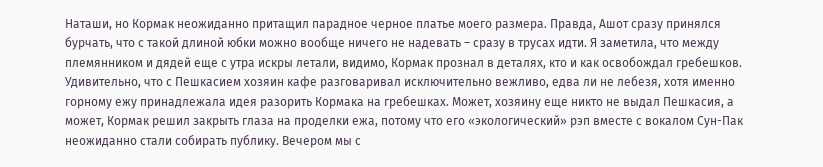Наташи, но Кормак неожиданно притащил парадное черное платье моего размера. Правда, Ашот сразу принялся бурчать, что с такой длиной юбки можно вообще ничего не надевать – сразу в трусах идти. Я заметила, что между племянником и дядей еще с утра искры летали, видимо, Кормак прознал в деталях, кто и как освобождал гребешков. Удивительно, что с Пешкасием хозяин кафе разговаривал исключительно вежливо, едва ли не лебезя, хотя именно горному ежу принадлежала идея разорить Кормака на гребешках. Может, хозяину еще никто не выдал Пешкасия, а может, Кормак решил закрыть глаза на проделки ежа, потому что его «экологический» рэп вместе с вокалом Сун-Пак неожиданно стали собирать публику. Вечером мы с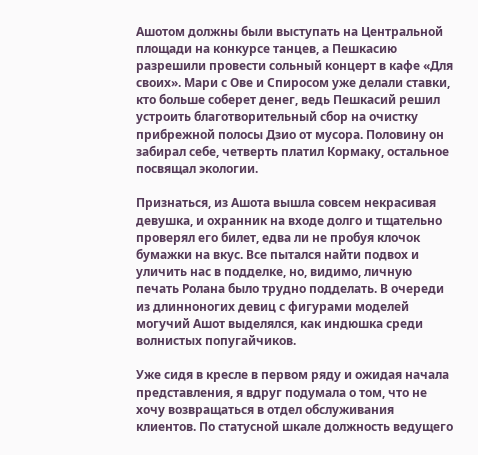Ашотом должны были выступать на Центральной площади на конкурсе танцев, а Пешкасию разрешили провести сольный концерт в кафе «Для своих». Мари с Ове и Спиросом уже делали ставки, кто больше соберет денег, ведь Пешкасий решил устроить благотворительный сбор на очистку прибрежной полосы Дзио от мусора. Половину он забирал себе, четверть платил Кормаку, остальное посвящал экологии.

Признаться, из Ашота вышла совсем некрасивая девушка, и охранник на входе долго и тщательно проверял его билет, едва ли не пробуя клочок бумажки на вкус. Все пытался найти подвох и уличить нас в подделке, но, видимо, личную печать Ролана было трудно подделать. В очереди из длинноногих девиц с фигурами моделей могучий Ашот выделялся, как индюшка среди волнистых попугайчиков.

Уже сидя в кресле в первом ряду и ожидая начала представления, я вдруг подумала о том, что не хочу возвращаться в отдел обслуживания клиентов. По статусной шкале должность ведущего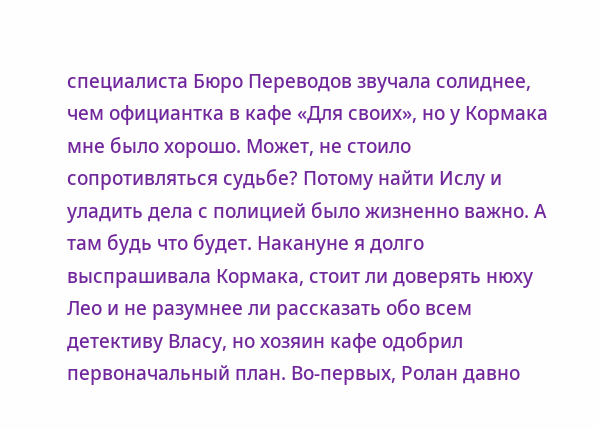специалиста Бюро Переводов звучала солиднее, чем официантка в кафе «Для своих», но у Кормака мне было хорошо. Может, не стоило сопротивляться судьбе? Потому найти Ислу и уладить дела с полицией было жизненно важно. А там будь что будет. Накануне я долго выспрашивала Кормака, стоит ли доверять нюху Лео и не разумнее ли рассказать обо всем детективу Власу, но хозяин кафе одобрил первоначальный план. Во-первых, Ролан давно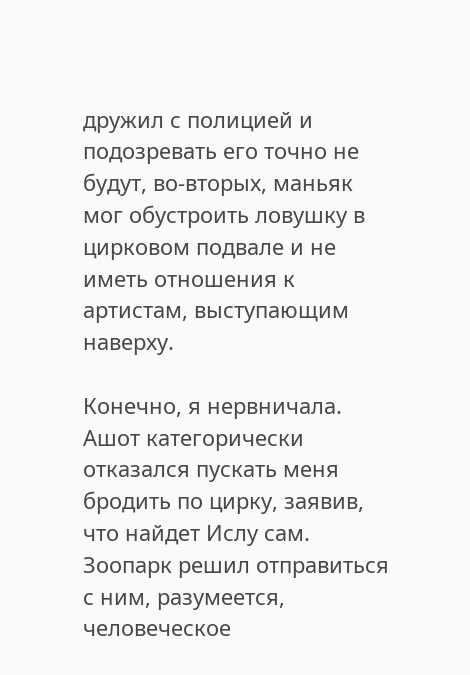дружил с полицией и подозревать его точно не будут, во-вторых, маньяк мог обустроить ловушку в цирковом подвале и не иметь отношения к артистам, выступающим наверху.

Конечно, я нервничала. Ашот категорически отказался пускать меня бродить по цирку, заявив, что найдет Ислу сам. Зоопарк решил отправиться с ним, разумеется, человеческое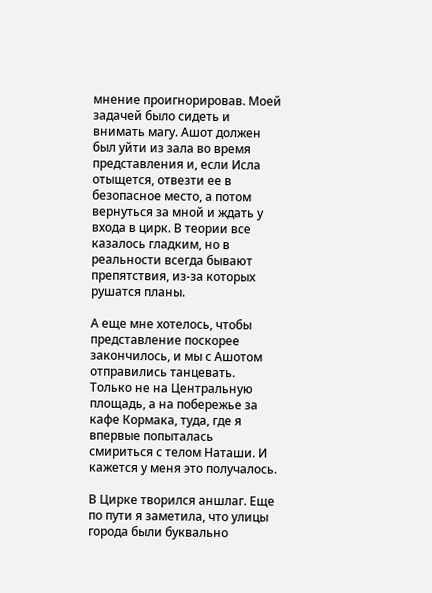мнение проигнорировав. Моей задачей было сидеть и внимать магу. Ашот должен был уйти из зала во время представления и, если Исла отыщется, отвезти ее в безопасное место, а потом вернуться за мной и ждать у входа в цирк. В теории все казалось гладким, но в реальности всегда бывают препятствия, из-за которых рушатся планы.

А еще мне хотелось, чтобы представление поскорее закончилось, и мы с Ашотом отправились танцевать. Только не на Центральную площадь, а на побережье за кафе Кормака, туда, где я впервые попыталась смириться с телом Наташи. И кажется у меня это получалось.

В Цирке творился аншлаг. Еще по пути я заметила, что улицы города были буквально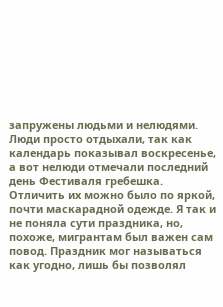запружены людьми и нелюдями. Люди просто отдыхали, так как календарь показывал воскресенье, а вот нелюди отмечали последний день Фестиваля гребешка. Отличить их можно было по яркой, почти маскарадной одежде. Я так и не поняла сути праздника, но, похоже, мигрантам был важен сам повод. Праздник мог называться как угодно, лишь бы позволял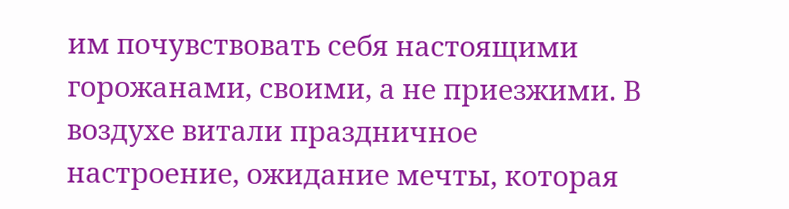им почувствовать себя настоящими горожанами, своими, а не приезжими. В воздухе витали праздничное настроение, ожидание мечты, которая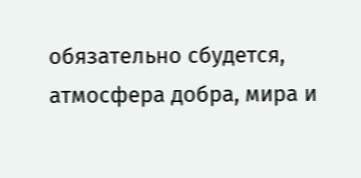обязательно сбудется, атмосфера добра, мира и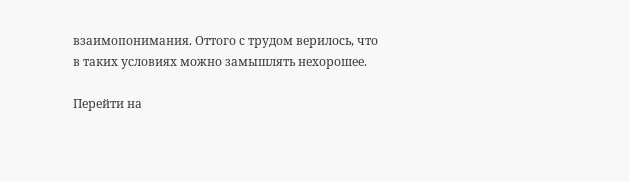взаимопонимания. Оттого с трудом верилось, что в таких условиях можно замышлять нехорошее.

Перейти на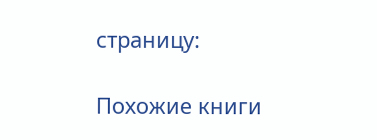страницу:

Похожие книги